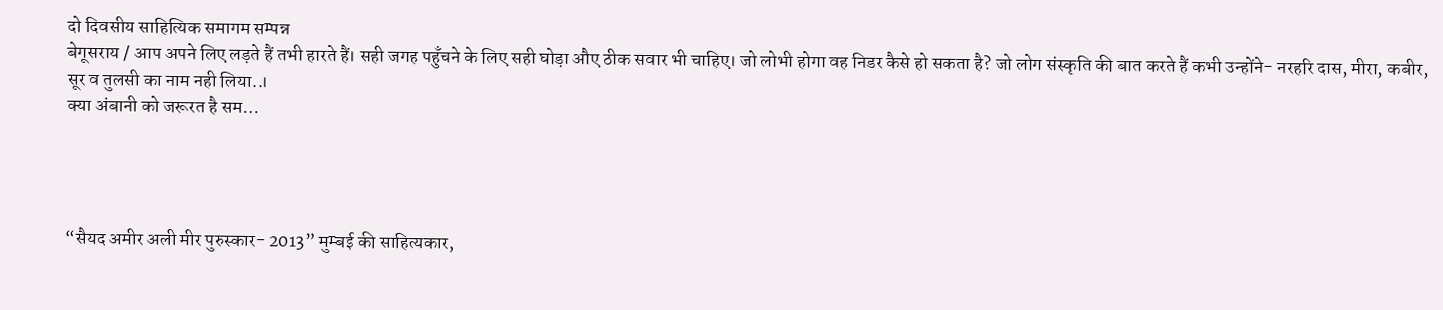दो दिवसीय साहित्यिक समागम सम्पन्न
बेगूसराय / आप अपने लिए लड़ते हैं तभी हारते हैं। सही जगह पहुँचने के लिए सही घोड़ा औए ठीक सवार भी चाहिए। जो लोभी होगा वह निडर कैसे हो सकता है? जो लोग संस्कृति की बात करते हैं कभी उन्होंने- नरहरि दास, मीरा, कबीर, सूर व तुलसी का नाम नही लिया..।
क्या अंबानी को जरूरत है सम…




“सैयद अमीर अली मीर पुरुस्कार- 2013” मुम्बई की साहित्यकार,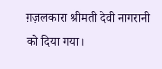ग़ज़लकारा श्रीमती देवी नागरानी को दिया गया।